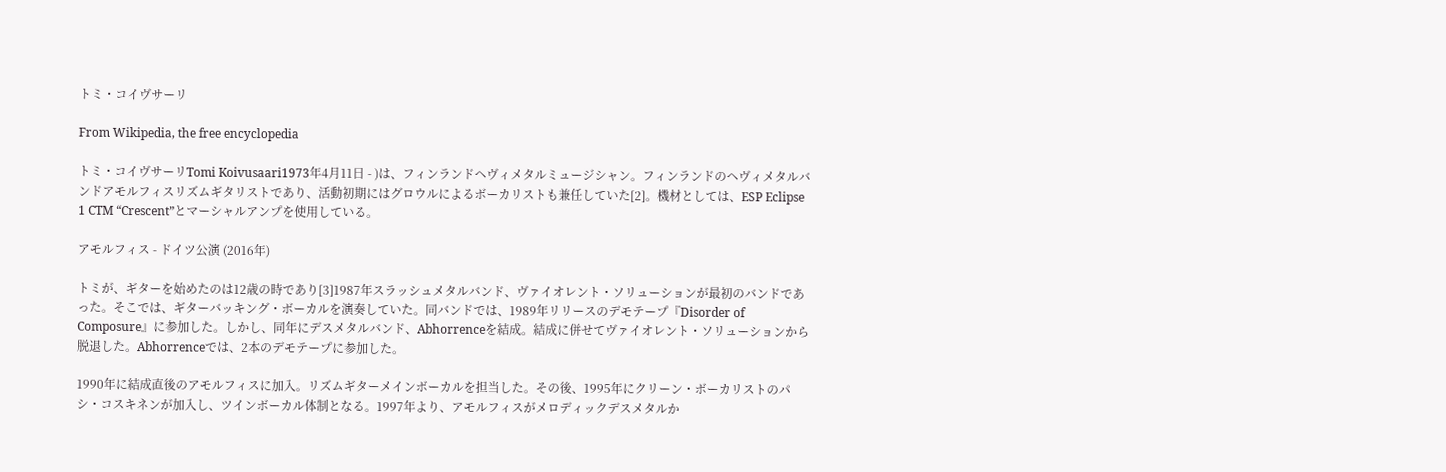トミ・コイヴサーリ

From Wikipedia, the free encyclopedia

トミ・コイヴサーリTomi Koivusaari1973年4月11日 - )は、フィンランドヘヴィメタルミュージシャン。フィンランドのヘヴィメタルバンドアモルフィスリズムギタリストであり、活動初期にはグロウルによるボーカリストも兼任していた[2]。機材としては、ESP Eclipse 1 CTM “Crescent”とマーシャルアンプを使用している。

アモルフィス - ドイツ公演 (2016年)

トミが、ギターを始めたのは12歳の時であり[3]1987年スラッシュメタルバンド、ヴァイオレント・ソリューションが最初のバンドであった。そこでは、ギターバッキング・ボーカルを演奏していた。同バンドでは、1989年リリースのデモテープ『Disorder of Composure』に参加した。しかし、同年にデスメタルバンド、Abhorrenceを結成。結成に併せてヴァイオレント・ソリューションから脱退した。Abhorrenceでは、2本のデモテープに参加した。

1990年に結成直後のアモルフィスに加入。リズムギターメインボーカルを担当した。その後、1995年にクリーン・ボーカリストのパシ・コスキネンが加入し、ツインボーカル体制となる。1997年より、アモルフィスがメロディックデスメタルか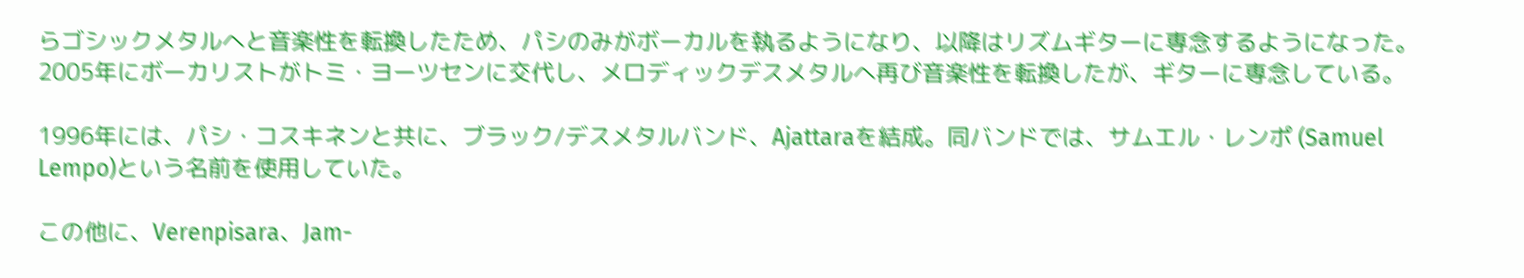らゴシックメタルへと音楽性を転換したため、パシのみがボーカルを執るようになり、以降はリズムギターに専念するようになった。2005年にボーカリストがトミ・ヨーツセンに交代し、メロディックデスメタルへ再び音楽性を転換したが、ギターに専念している。

1996年には、パシ・コスキネンと共に、ブラック/デスメタルバンド、Ajattaraを結成。同バンドでは、サムエル・レンポ (Samuel Lempo)という名前を使用していた。

この他に、Verenpisara、Jam-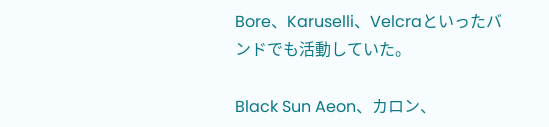Bore、Karuselli、Velcraといったバンドでも活動していた。

Black Sun Aeon、カロン、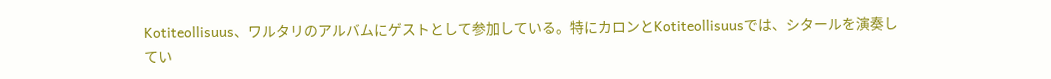Kotiteollisuus、ワルタリのアルバムにゲストとして参加している。特にカロンとKotiteollisuusでは、シタールを演奏してい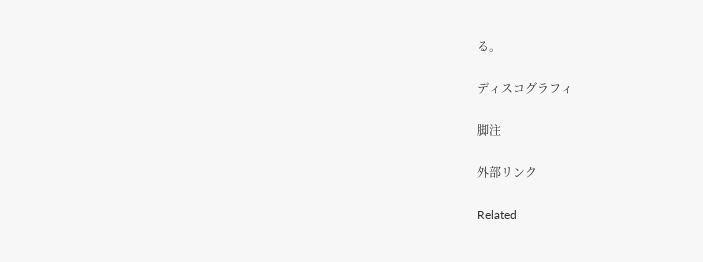る。

ディスコグラフィ

脚注

外部リンク

Related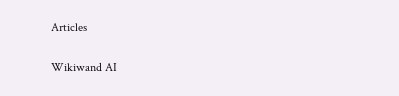Articles

Wikiwand AI